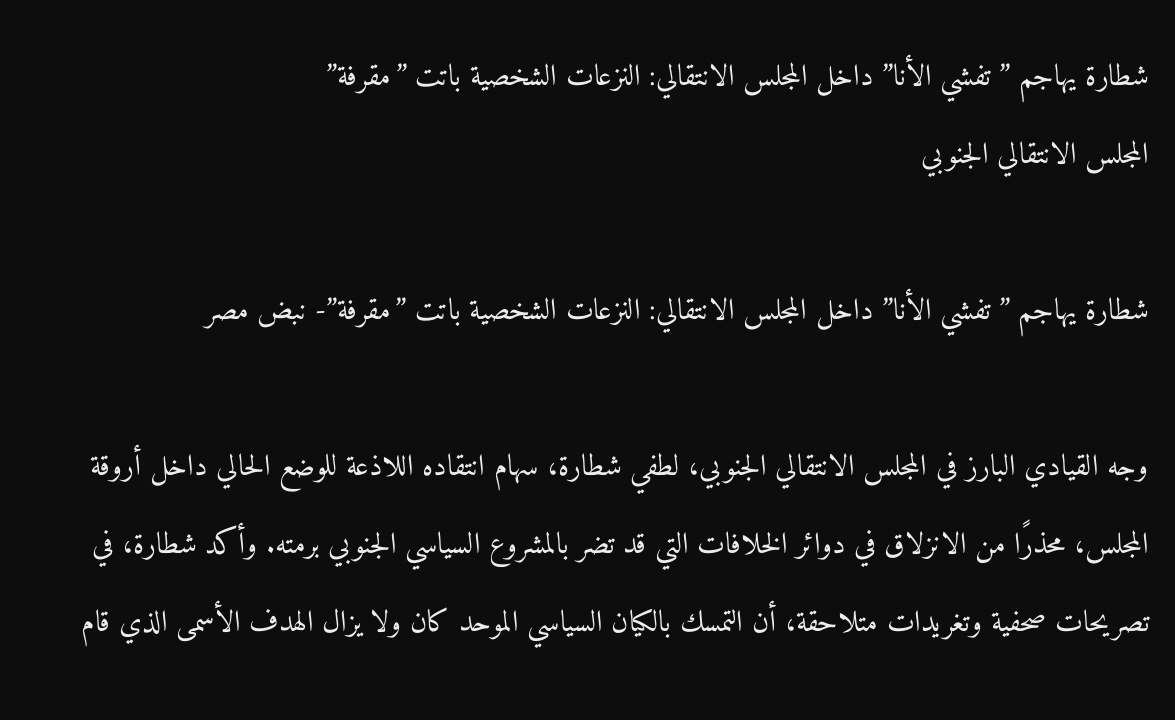شطارة يهاجم ”تفشي الأنا” داخل المجلس الانتقالي: النزعات الشخصية باتت ”مقرفة”
المجلس الانتقالي الجنوبي

شطارة يهاجم ”تفشي الأنا” داخل المجلس الانتقالي: النزعات الشخصية باتت ”مقرفة”- نبض مصر

وجه القيادي البارز في المجلس الانتقالي الجنوبي، لطفي شطارة، سهام انتقاده اللاذعة للوضع الحالي داخل أروقة المجلس، محذرًا من الانزلاق في دوائر الخلافات التي قد تضر بالمشروع السياسي الجنوبي برمته. وأكد شطارة، في تصريحات صحفية وتغريدات متلاحقة، أن التمسك بالكيان السياسي الموحد كان ولا يزال الهدف الأسمى الذي قام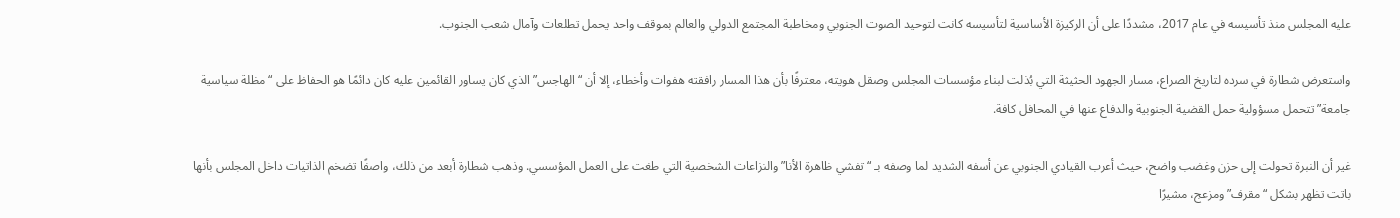عليه المجلس منذ تأسيسه في عام 2017، مشددًا على أن الركيزة الأساسية لتأسيسه كانت لتوحيد الصوت الجنوبي ومخاطبة المجتمع الدولي والعالم بموقف واحد يحمل تطلعات وآمال شعب الجنوب.

واستعرض شطارة في سرده لتاريخ الصراع، مسار الجهود الحثيثة التي بُذلت لبناء مؤسسات المجلس وصقل هويته، معترفًا بأن هذا المسار رافقته هفوات وأخطاء، إلا أن “الهاجس” الذي كان يساور القائمين عليه كان دائمًا هو الحفاظ على “مظلة سياسية جامعة” تتحمل مسؤولية حمل القضية الجنوبية والدفاع عنها في المحافل كافة.

غير أن النبرة تحولت إلى حزن وغضب واضح، حيث أعرب القيادي الجنوبي عن أسفه الشديد لما وصفه بـ “تفشي ظاهرة الأنا” والنزاعات الشخصية التي طغت على العمل المؤسسي. وذهب شطارة أبعد من ذلك، واصفًا تضخم الذاتيات داخل المجلس بأنها باتت تظهر بشكل “مقرف” ومزعج، مشيرًا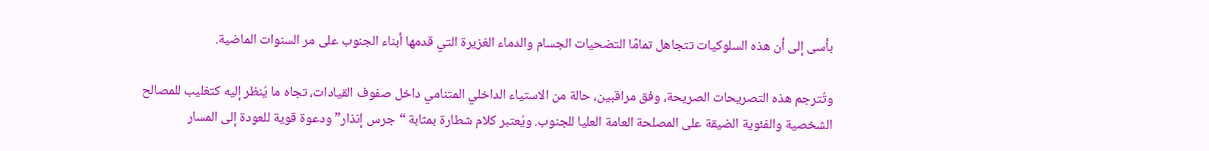بأسى إلى أن هذه السلوكيات تتجاهل تمامًا التضحيات الجسام والدماء الغزيرة التي قدمها أبناء الجنوب على مر السنوات الماضية.

وتُترجم هذه التصريحات الصريحة، وفق مراقبين، حالة من الاستياء الداخلي المتنامي داخل صفوف القيادات، تجاه ما يُنظر إليه كتغليب للمصالح الشخصية والفئوية الضيقة على المصلحة العامة العليا للجنوب. ويُعتبر كلام شطارة بمثابة “جرس إنذار” ودعوة قوية للعودة إلى المسار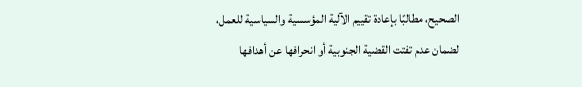الصحيح، مطالبًا بإعادة تقييم الآلية المؤسسية والسياسية للعمل، لضمان عدم تفتت القضية الجنوبية أو انحرافها عن أهدافها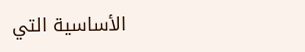الأساسية التي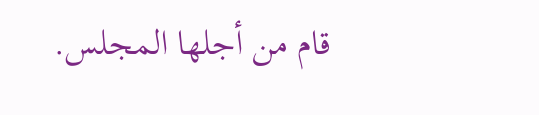قام من أجلها المجلس.